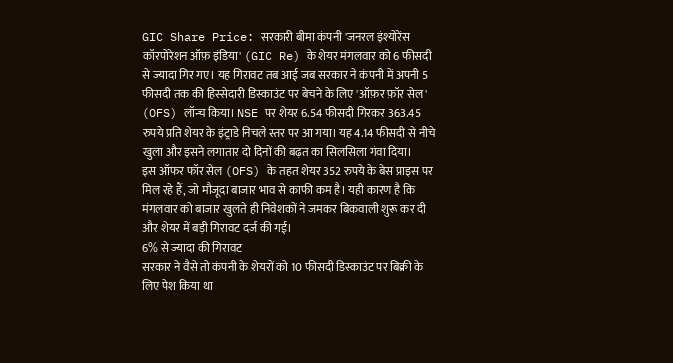GIC Share Price: सरकारी बीमा कंपनी 'जनरल इंश्योरेंस कॉरपोरेशन ऑफ़ इंडिया' (GIC Re) के शेयर मंगलवार को 6 फीसदी से ज्यादा गिर गए। यह गिरावट तब आई जब सरकार ने कंपनी में अपनी 5 फीसदी तक की हिस्सेदारी डिस्काउंट पर बेचने के लिए 'ऑफ़र फ़ॉर सेल' (OFS) लॉन्च किया। NSE पर शेयर 6.54 फीसदी गिरकर 363.45 रुपये प्रति शेयर के इंट्राडे निचले स्तर पर आ गया। यह 4.14 फीसदी से नीचे खुला और इसने लगातार दो दिनों की बढ़त का सिलसिला गंवा दिया।
इस ऑफर फॉर सेल (OFS) के तहत शेयर 352 रुपये के बेस प्राइस पर मिल रहे हैं, जो मौजूदा बाजार भाव से काफी कम है। यही कारण है कि मंगलवार को बाजार खुलते ही निवेशकों ने जमकर बिकवाली शुरू कर दी और शेयर में बड़ी गिरावट दर्ज की गई।
6% से ज्यादा की गिरावट
सरकार ने वैसे तो कंपनी के शेयरों को 10 फीसदी डिस्काउंट पर बिक्री के लिए पेश किया था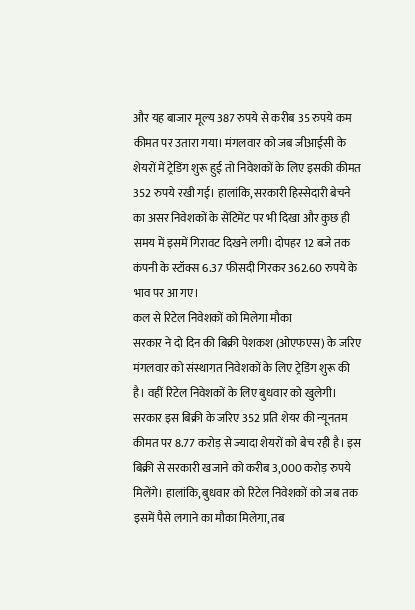और यह बाजार मूल्य 387 रुपये से करीब 35 रुपये कम कीमत पर उतारा गया। मंगलवार को जब जीआईसी के शेयरों में ट्रेडिंग शुरू हुई तो निवेशकों के लिए इसकी कीमत 352 रुपये रखी गई। हालांकि, सरकारी हिस्सेदारी बेचने का असर निवेशकों के सेंटिमेंट पर भी दिखा और कुछ ही समय में इसमें गिरावट दिखने लगी। दोपहर 12 बजे तक कंपनी के स्टॉक्स 6.37 फीसदी गिरकर 362.60 रुपये के भाव पर आ गए।
कल से रिटेल निवेशकों को मिलेगा मौका
सरकार ने दो दिन की बिक्री पेशकश (ओएफएस) के जरिए मंगलवार को संस्थागत निवेशकों के लिए ट्रेडिंग शुरू की है। वहीं रिटेल निवेशकों के लिए बुधवार को खुलेगी। सरकार इस बिक्री के जरिए 352 प्रति शेयर की न्यूनतम कीमत पर 8.77 करोड़ से ज्यादा शेयरों को बेच रही है। इस बिक्री से सरकारी खजाने को करीब 3,000 करोड़ रुपये मिलेंगे। हालांकि, बुधवार को रिटेल निवेशकों को जब तक इसमें पैसे लगाने का मौका मिलेगा, तब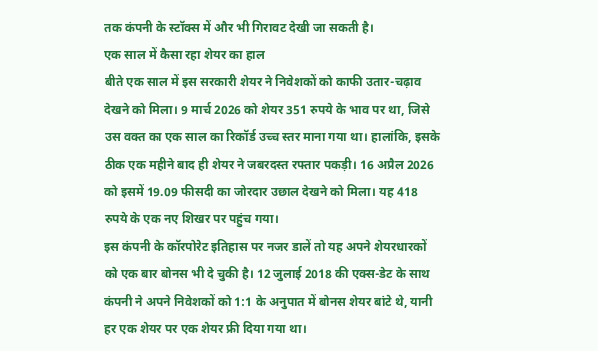तक कंपनी के स्टॉक्स में और भी गिरावट देखी जा सकती है।
एक साल में कैसा रहा शेयर का हाल
बीते एक साल में इस सरकारी शेयर ने निवेशकों को काफी उतार-चढ़ाव देखने को मिला। 9 मार्च 2026 को शेयर 351 रुपये के भाव पर था, जिसे उस वक्त का एक साल का रिकॉर्ड उच्च स्तर माना गया था। हालांकि, इसके ठीक एक महीने बाद ही शेयर ने जबरदस्त रफ्तार पकड़ी। 16 अप्रैल 2026 को इसमें 19.09 फीसदी का जोरदार उछाल देखने को मिला। यह 418 रुपये के एक नए शिखर पर पहुंच गया।
इस कंपनी के कॉरपोरेट इतिहास पर नजर डालें तो यह अपने शेयरधारकों को एक बार बोनस भी दे चुकी है। 12 जुलाई 2018 की एक्स-डेट के साथ कंपनी ने अपने निवेशकों को 1:1 के अनुपात में बोनस शेयर बांटे थे, यानी हर एक शेयर पर एक शेयर फ्री दिया गया था।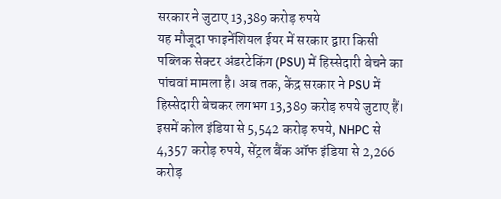सरकार ने जुटाए 13,389 करोड़ रुपये
यह मौजूदा फाइनेंशियल ईयर में सरकार द्वारा किसी पब्लिक सेक्टर अंडरटेकिंग (PSU) में हिस्सेदारी बेचने का पांचवां मामला है। अब तक, केंद्र सरकार ने PSU में हिस्सेदारी बेचकर लगभग 13,389 करोड़ रुपये जुटाए हैं। इसमें कोल इंडिया से 5,542 करोड़ रुपये, NHPC से 4,357 करोड़ रुपये, सेंट्रल बैंक ऑफ इंडिया से 2,266 करोड़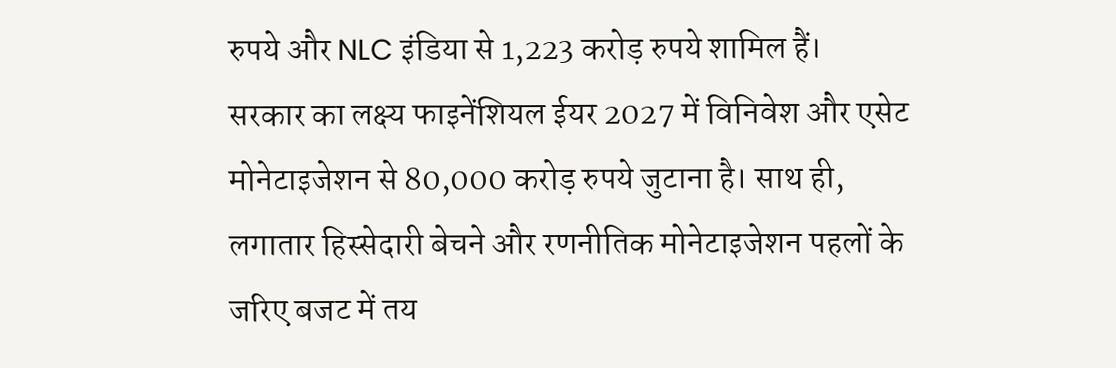रुपये और NLC इंडिया से 1,223 करोड़ रुपये शामिल हैं।
सरकार का लक्ष्य फाइनेंशियल ईयर 2027 में विनिवेश और एसेट मोनेटाइजेशन से 80,000 करोड़ रुपये जुटाना है। साथ ही, लगातार हिस्सेदारी बेचने और रणनीतिक मोनेटाइजेशन पहलों के जरिए बजट में तय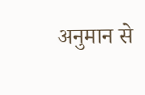अनुमान से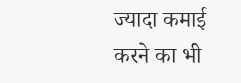ज्यादा कमाई करने का भी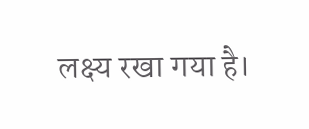लक्ष्य रखा गया है।